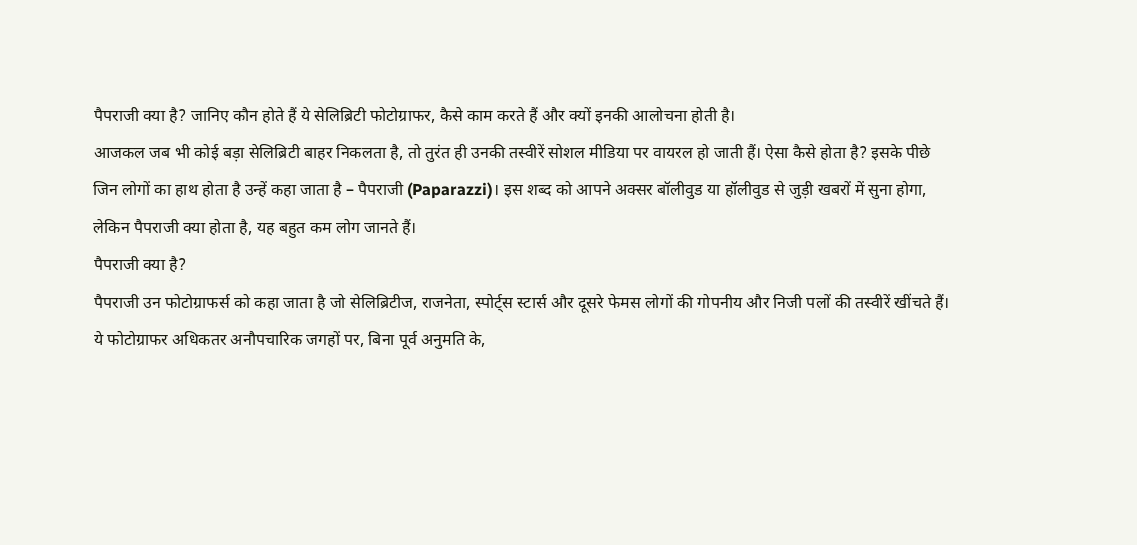पैपराजी क्या है? जानिए कौन होते हैं ये सेलिब्रिटी फोटोग्राफर, कैसे काम करते हैं और क्यों इनकी आलोचना होती है।
आजकल जब भी कोई बड़ा सेलिब्रिटी बाहर निकलता है, तो तुरंत ही उनकी तस्वीरें सोशल मीडिया पर वायरल हो जाती हैं। ऐसा कैसे होता है? इसके पीछे जिन लोगों का हाथ होता है उन्हें कहा जाता है – पैपराजी (Paparazzi)। इस शब्द को आपने अक्सर बॉलीवुड या हॉलीवुड से जुड़ी खबरों में सुना होगा, लेकिन पैपराजी क्या होता है, यह बहुत कम लोग जानते हैं।
पैपराजी क्या है?
पैपराजी उन फोटोग्राफर्स को कहा जाता है जो सेलिब्रिटीज, राजनेता, स्पोर्ट्स स्टार्स और दूसरे फेमस लोगों की गोपनीय और निजी पलों की तस्वीरें खींचते हैं। ये फोटोग्राफर अधिकतर अनौपचारिक जगहों पर, बिना पूर्व अनुमति के,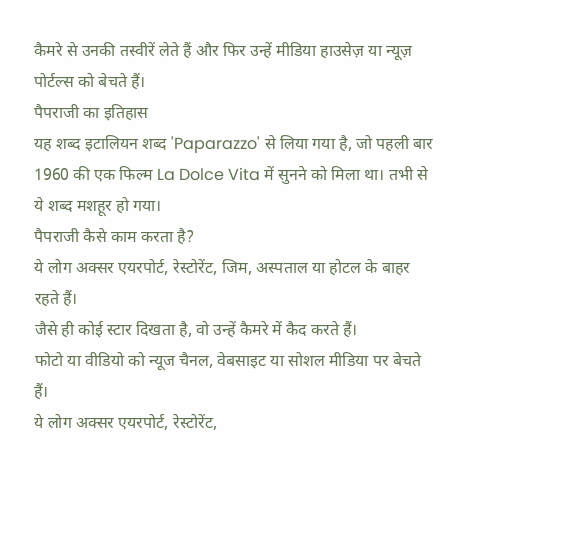कैमरे से उनकी तस्वीरें लेते हैं और फिर उन्हें मीडिया हाउसेज़ या न्यूज़ पोर्टल्स को बेचते हैं।
पैपराजी का इतिहास
यह शब्द इटालियन शब्द 'Paparazzo' से लिया गया है, जो पहली बार 1960 की एक फिल्म La Dolce Vita में सुनने को मिला था। तभी से ये शब्द मशहूर हो गया।
पैपराजी कैसे काम करता है?
ये लोग अक्सर एयरपोर्ट, रेस्टोरेंट, जिम, अस्पताल या होटल के बाहर रहते हैं।
जैसे ही कोई स्टार दिखता है, वो उन्हें कैमरे में कैद करते हैं।
फोटो या वीडियो को न्यूज चैनल, वेबसाइट या सोशल मीडिया पर बेचते हैं।
ये लोग अक्सर एयरपोर्ट, रेस्टोरेंट,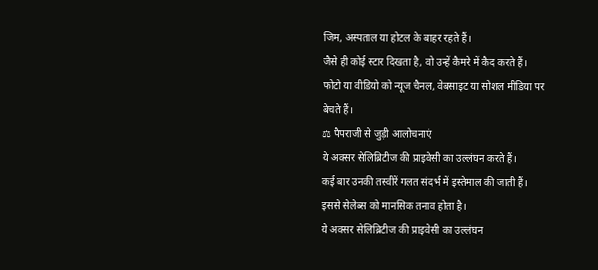जिम, अस्पताल या होटल के बाहर रहते हैं।
जैसे ही कोई स्टार दिखता है, वो उन्हें कैमरे में कैद करते हैं।
फोटो या वीडियो को न्यूज चैनल, वेबसाइट या सोशल मीडिया पर बेचते हैं।
⚖ पैपराजी से जुड़ी आलोचनाएं
ये अक्सर सेलिब्रिटीज की प्राइवेसी का उल्लंघन करते हैं।
कई बार उनकी तस्वीरें गलत संदर्भ में इस्तेमाल की जाती हैं।
इससे सेलेब्स को मानसिक तनाव होता है।
ये अक्सर सेलिब्रिटीज की प्राइवेसी का उल्लंघन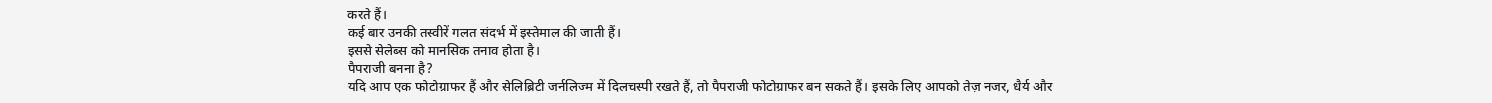करते हैं।
कई बार उनकी तस्वीरें गलत संदर्भ में इस्तेमाल की जाती हैं।
इससे सेलेब्स को मानसिक तनाव होता है।
पैपराजी बनना है?
यदि आप एक फोटोग्राफर हैं और सेलिब्रिटी जर्नलिज्म में दिलचस्पी रखते हैं, तो पैपराजी फोटोग्राफर बन सकते हैं। इसके लिए आपको तेज़ नजर, धैर्य और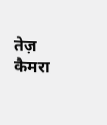तेज़ कैमरा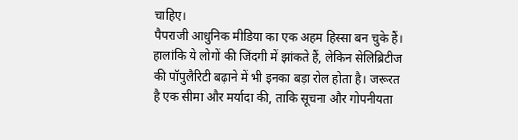चाहिए।
पैपराजी आधुनिक मीडिया का एक अहम हिस्सा बन चुके हैं। हालांकि ये लोगों की जिंदगी में झांकते हैं, लेकिन सेलिब्रिटीज की पॉपुलैरिटी बढ़ाने में भी इनका बड़ा रोल होता है। जरूरत है एक सीमा और मर्यादा की, ताकि सूचना और गोपनीयता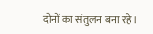दोनों का संतुलन बना रहे।